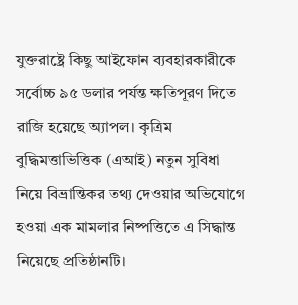যুক্তরাষ্ট্রে কিছু আইফোন ব্যবহারকারীকে সর্বোচ্চ ৯৫ ডলার পর্যন্ত ক্ষতিপূরণ দিতে রাজি হয়েছে অ্যাপল। কৃত্রিম বুদ্ধিমত্তাভিত্তিক (এআই) নতুন সুবিধা নিয়ে বিভ্রান্তিকর তথ্য দেওয়ার অভিযোগে হওয়া এক মামলার নিষ্পত্তিতে এ সিদ্ধান্ত নিয়েছে প্রতিষ্ঠানটি।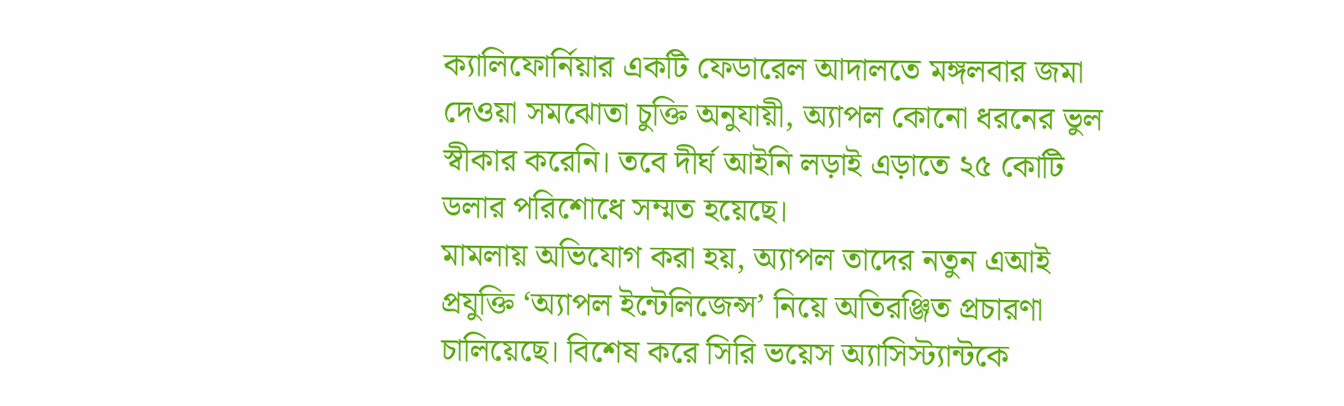ক্যালিফোর্নিয়ার একটি ফেডারেল আদালতে মঙ্গলবার জমা দেওয়া সমঝোতা চুক্তি অনুযায়ী, অ্যাপল কোনো ধরনের ভুল স্বীকার করেনি। তবে দীর্ঘ আইনি লড়াই এড়াতে ২৫ কোটি ডলার পরিশোধে সম্মত হয়েছে।
মামলায় অভিযোগ করা হয়, অ্যাপল তাদের নতুন এআই প্রযুক্তি ‘অ্যাপল ইন্টেলিজেন্স’ নিয়ে অতিরঞ্জিত প্রচারণা চালিয়েছে। বিশেষ করে সিরি ভয়েস অ্যাসিস্ট্যান্টকে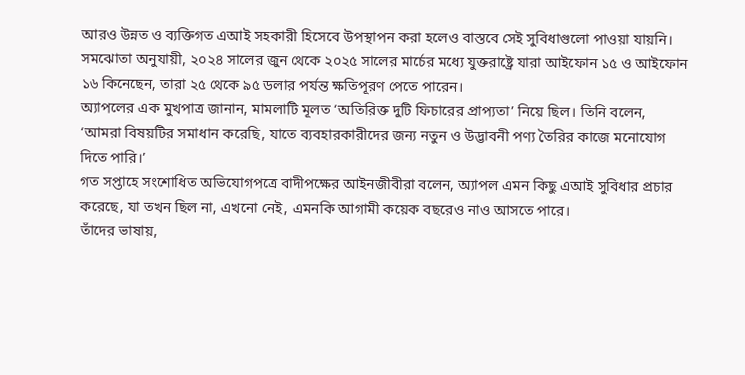আরও উন্নত ও ব্যক্তিগত এআই সহকারী হিসেবে উপস্থাপন করা হলেও বাস্তবে সেই সুবিধাগুলো পাওয়া যায়নি।
সমঝোতা অনুযায়ী, ২০২৪ সালের জুন থেকে ২০২৫ সালের মার্চের মধ্যে যুক্তরাষ্ট্রে যারা আইফোন ১৫ ও আইফোন ১৬ কিনেছেন, তারা ২৫ থেকে ৯৫ ডলার পর্যন্ত ক্ষতিপূরণ পেতে পারেন।
অ্যাপলের এক মুখপাত্র জানান, মামলাটি মূলত ‘অতিরিক্ত দুটি ফিচারের প্রাপ্যতা’ নিয়ে ছিল। তিনি বলেন, ‘আমরা বিষয়টির সমাধান করেছি, যাতে ব্যবহারকারীদের জন্য নতুন ও উদ্ভাবনী পণ্য তৈরির কাজে মনোযোগ দিতে পারি।’
গত সপ্তাহে সংশোধিত অভিযোগপত্রে বাদীপক্ষের আইনজীবীরা বলেন, অ্যাপল এমন কিছু এআই সুবিধার প্রচার করেছে, যা তখন ছিল না, এখনো নেই, এমনকি আগামী কয়েক বছরেও নাও আসতে পারে।
তাঁদের ভাষায়,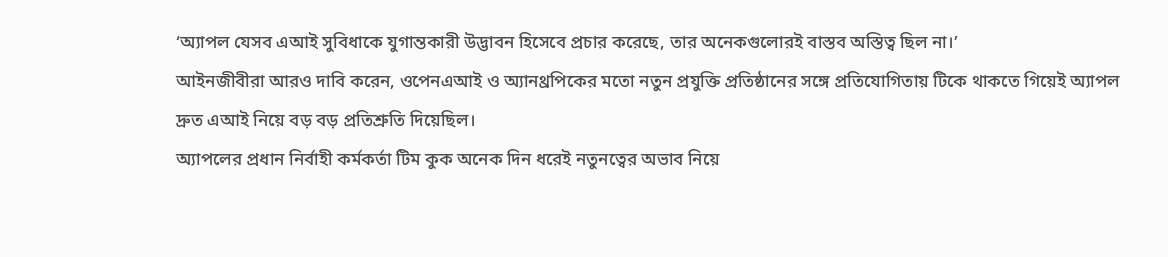‘অ্যাপল যেসব এআই সুবিধাকে যুগান্তকারী উদ্ভাবন হিসেবে প্রচার করেছে, তার অনেকগুলোরই বাস্তব অস্তিত্ব ছিল না।’
আইনজীবীরা আরও দাবি করেন, ওপেনএআই ও অ্যানথ্রপিকের মতো নতুন প্রযুক্তি প্রতিষ্ঠানের সঙ্গে প্রতিযোগিতায় টিকে থাকতে গিয়েই অ্যাপল দ্রুত এআই নিয়ে বড় বড় প্রতিশ্রুতি দিয়েছিল।
অ্যাপলের প্রধান নির্বাহী কর্মকর্তা টিম কুক অনেক দিন ধরেই নতুনত্বের অভাব নিয়ে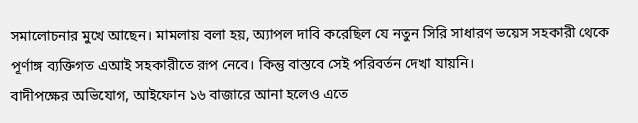সমালোচনার মুখে আছেন। মামলায় বলা হয়, অ্যাপল দাবি করেছিল যে নতুন সিরি সাধারণ ভয়েস সহকারী থেকে পূর্ণাঙ্গ ব্যক্তিগত এআই সহকারীতে রূপ নেবে। কিন্তু বাস্তবে সেই পরিবর্তন দেখা যায়নি।
বাদীপক্ষের অভিযোগ, আইফোন ১৬ বাজারে আনা হলেও এতে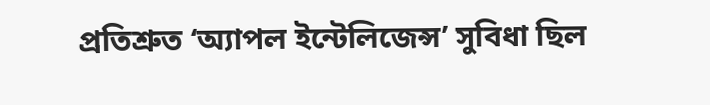প্রতিশ্রুত ‘অ্যাপল ইন্টেলিজেন্স’ সুবিধা ছিল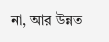না, আর উন্নত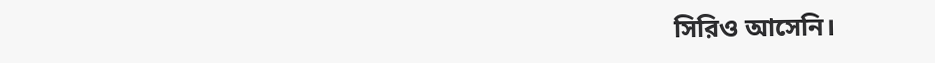সিরিও আসেনি।